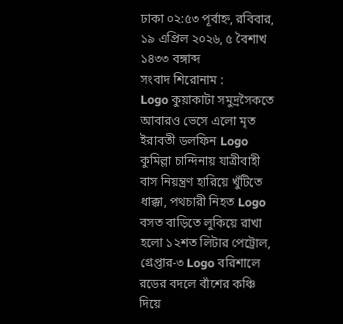ঢাকা ০২:৫৩ পূর্বাহ্ন, রবিবার, ১৯ এপ্রিল ২০২৬, ৫ বৈশাখ ১৪৩৩ বঙ্গাব্দ
সংবাদ শিরোনাম :
Logo কুয়াকাটা সমুদ্রসৈকতে আবারও ভেসে এলো মৃত ইরাবতী ডলফিন Logo কুমিল্লা চান্দিনায় যাত্রীবাহী বাস নিয়ন্ত্রণ হারিয়ে খুঁটিতে ধাক্কা, পথচারী নিহত Logo বসত বাড়িতে লুকিয়ে রাখা হলো ১২শত লিটার পেট্রোল, গ্রেপ্তার-৩ Logo বরিশালে রডের বদলে বাঁশের কঞ্চি দিয়ে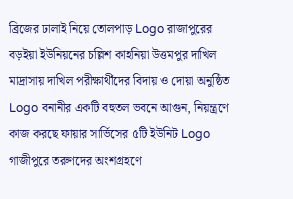ব্রিজের ঢালাই নিয়ে তোলপাড় Logo রাজাপুরের বড়ইয়া ইউনিয়নের চল্লিশ কাহনিয়া উত্তমপুর দাখিল মাদ্রাসায় দাখিল পরীক্ষার্থীদের বিদায় ও দোয়া অনুষ্ঠিত Logo বনানীর একটি বহুতল ভবনে আগুন, নিয়ন্ত্রণে কাজ করছে ফায়ার সার্ভিসের ৫টি ইউনিট Logo গাজীপুরে তরুণদের অংশগ্রহণে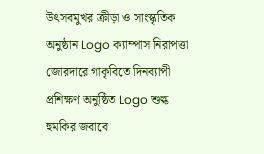উৎসবমুখর ক্রীড়া ও সাংস্কৃতিক অনুষ্ঠান Logo ক্যাম্পাস নিরাপত্তা জোরদারে গাকৃবিতে দিনব্যাপী প্রশিক্ষণ অনুষ্ঠিত Logo শুল্ক হুমকির জবাবে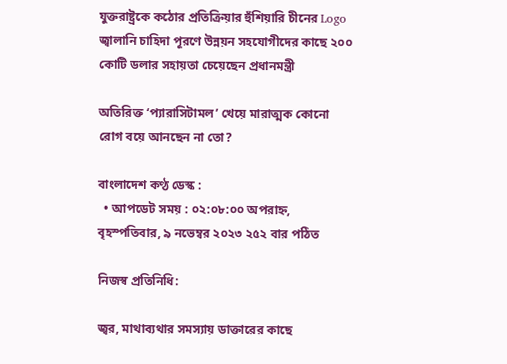যুক্তরাষ্ট্রকে কঠোর প্রতিক্রিয়ার হুঁশিয়ারি চীনের Logo জ্বালানি চাহিদা পূরণে উন্নয়ন সহযোগীদের কাছে ২০০ কোটি ডলার সহায়তা চেয়েছেন প্রধানমন্ত্রী

অতিরিক্ত ‘প্যারাসিটামল’ খেয়ে মারাত্মক কোনো রোগ বয়ে আনছেন না তো?

বাংলাদেশ কণ্ঠ ডেস্ক :
  • আপডেট সময় : ০২:০৮:০০ অপরাহ্ন, বৃহস্পতিবার, ৯ নভেম্বর ২০২৩ ২৫২ বার পঠিত

নিজস্ব প্রতিনিধি:

জ্বর, মাথাব্যথার সমস্যায় ডাক্তারের কাছে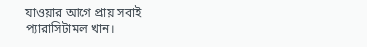যাওয়ার আগে প্রায় সবাই প্যারাসিটামল খান।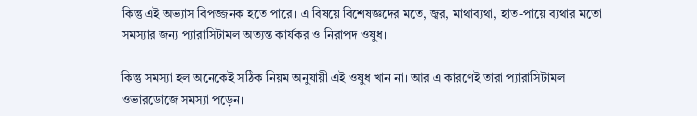কিন্তু এই অভ্যাস বিপজ্জনক হতে পারে। এ বিষয়ে বিশেষজ্ঞদের মতে, জ্বর, মাথাব্যথা, হাত-পায়ে ব্যথার মতো সমস্যার জন্য প্যারাসিটামল অত্যন্ত কার্যকর ও নিরাপদ ওষুধ।

কিন্তু সমস্যা হল অনেকেই সঠিক নিয়ম অনুযায়ী এই ওষুধ খান না। আর এ কারণেই তারা প্যারাসিটামল ওভারডোজে সমস্যা পড়েন।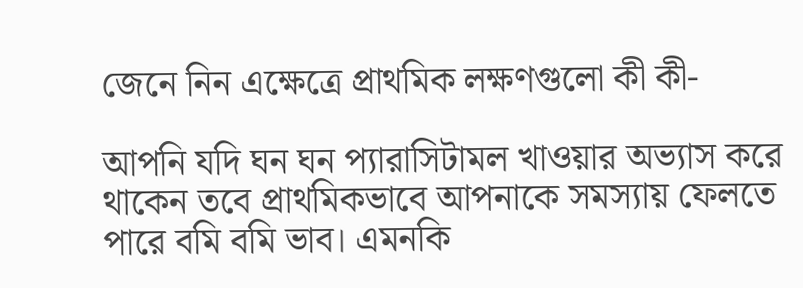জেনে নিন এক্ষেত্রে প্রাথমিক লক্ষণগুলো কী কী-

আপনি যদি ঘন ঘন প্যারাসিটামল খাওয়ার অভ্যাস করে থাকেন তবে প্রাথমিকভাবে আপনাকে সমস্যায় ফেলতে পারে বমি বমি ভাব। এমনকি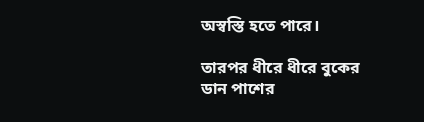অস্বস্তি হতে পারে।

তারপর ধীরে ধীরে বুকের ডান পাশের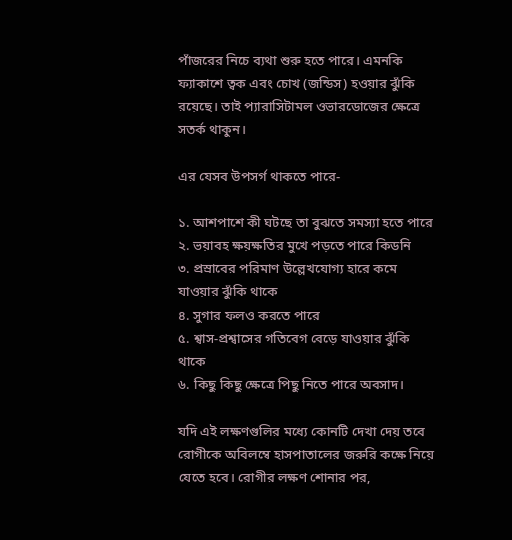পাঁজরের নিচে ব্যথা শুরু হতে পারে। এমনকি ফ্যাকাশে ত্বক এবং চোখ (জন্ডিস) হওয়ার ঝুঁকি রয়েছে। তাই প্যারাসিটামল ওভারডোজের ক্ষেত্রে সতর্ক থাকুন।

এর যেসব উপসর্গ থাকতে পারে-

১. আশপাশে কী ঘটছে তা বুঝতে সমস্যা হতে পারে
২. ভয়াবহ ক্ষয়ক্ষতির মুখে পড়তে পারে কিডনি
৩. প্রস্রাবের পরিমাণ উল্লেখযোগ্য হারে কমে যাওয়ার ঝুঁকি থাকে
৪. সুগার ফলও করতে পারে
৫. শ্বাস-প্রশ্বাসের গতিবেগ বেড়ে যাওয়ার ঝুঁকি থাকে
৬. কিছু কিছু ক্ষেত্রে পিছু নিতে পারে অবসাদ।

যদি এই লক্ষণগুলির মধ্যে কোনটি দেখা দেয় তবে রোগীকে অবিলম্বে হাসপাতালের জরুরি কক্ষে নিয়ে যেতে হবে। রোগীর লক্ষণ শোনার পর,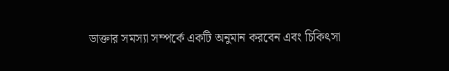ডাক্তার সমস্যা সম্পর্কে একটি অনুমান করবেন এবং চিকিৎসা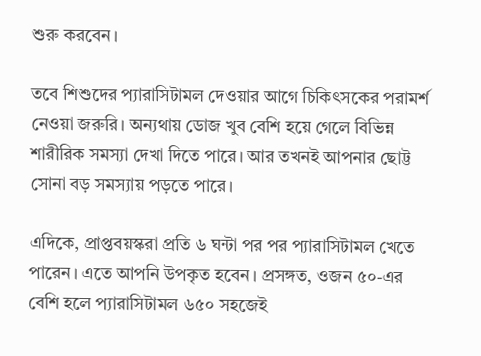শুরু করবেন।

তবে শিশুদের প্যারাসিটামল দেওয়ার আগে চিকিৎসকের পরামর্শ নেওয়া জরুরি। অন্যথায় ডোজ খুব বেশি হয়ে গেলে বিভিন্ন শারীরিক সমস্যা দেখা দিতে পারে। আর তখনই আপনার ছোট্ট সোনা বড় সমস্যায় পড়তে পারে।

এদিকে, প্রাপ্তবয়স্করা প্রতি ৬ ঘন্টা পর পর প্যারাসিটামল খেতে পারেন। এতে আপনি উপকৃত হবেন। প্রসঙ্গত, ওজন ৫০-এর বেশি হলে প্যারাসিটামল ৬৫০ সহজেই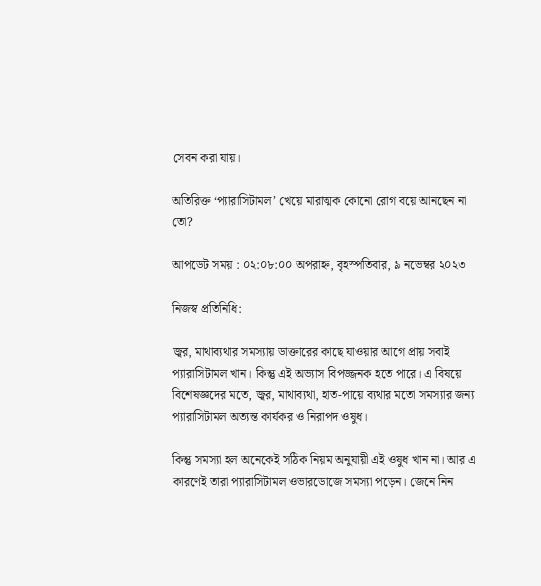সেবন করা যায়।

অতিরিক্ত ‘প্যারাসিটামল’ খেয়ে মারাত্মক কোনো রোগ বয়ে আনছেন না তো?

আপডেট সময় : ০২:০৮:০০ অপরাহ্ন, বৃহস্পতিবার, ৯ নভেম্বর ২০২৩

নিজস্ব প্রতিনিধি:

জ্বর, মাথাব্যথার সমস্যায় ডাক্তারের কাছে যাওয়ার আগে প্রায় সবাই প্যারাসিটামল খান। কিন্তু এই অভ্যাস বিপজ্জনক হতে পারে। এ বিষয়ে বিশেষজ্ঞদের মতে, জ্বর, মাথাব্যথা, হাত-পায়ে ব্যথার মতো সমস্যার জন্য প্যারাসিটামল অত্যন্ত কার্যকর ও নিরাপদ ওষুধ।

কিন্তু সমস্যা হল অনেকেই সঠিক নিয়ম অনুযায়ী এই ওষুধ খান না। আর এ কারণেই তারা প্যারাসিটামল ওভারডোজে সমস্যা পড়েন। জেনে নিন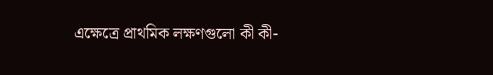এক্ষেত্রে প্রাথমিক লক্ষণগুলো কী কী-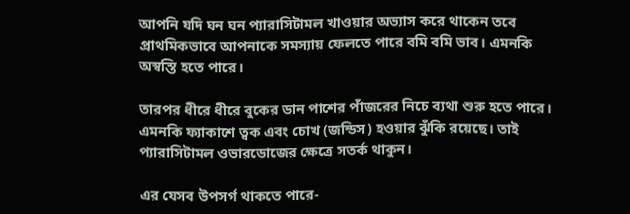আপনি যদি ঘন ঘন প্যারাসিটামল খাওয়ার অভ্যাস করে থাকেন তবে প্রাথমিকভাবে আপনাকে সমস্যায় ফেলতে পারে বমি বমি ভাব। এমনকি অস্বস্তি হতে পারে।

তারপর ধীরে ধীরে বুকের ডান পাশের পাঁজরের নিচে ব্যথা শুরু হতে পারে। এমনকি ফ্যাকাশে ত্বক এবং চোখ (জন্ডিস) হওয়ার ঝুঁকি রয়েছে। তাই প্যারাসিটামল ওভারডোজের ক্ষেত্রে সতর্ক থাকুন।

এর যেসব উপসর্গ থাকতে পারে-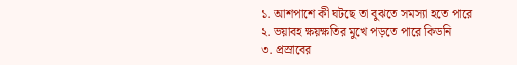১. আশপাশে কী ঘটছে তা বুঝতে সমস্যা হতে পারে
২. ভয়াবহ ক্ষয়ক্ষতির মুখে পড়তে পারে কিডনি
৩. প্রস্রাবের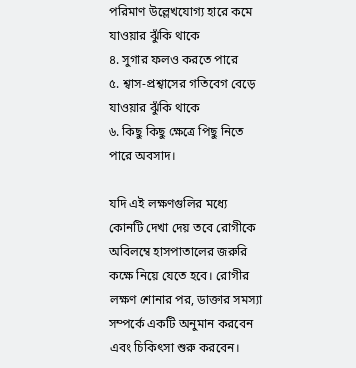পরিমাণ উল্লেখযোগ্য হারে কমে যাওয়ার ঝুঁকি থাকে
৪. সুগার ফলও করতে পারে
৫. শ্বাস-প্রশ্বাসের গতিবেগ বেড়ে যাওয়ার ঝুঁকি থাকে
৬. কিছু কিছু ক্ষেত্রে পিছু নিতে পারে অবসাদ।

যদি এই লক্ষণগুলির মধ্যে কোনটি দেখা দেয় তবে রোগীকে অবিলম্বে হাসপাতালের জরুরি কক্ষে নিয়ে যেতে হবে। রোগীর লক্ষণ শোনার পর, ডাক্তার সমস্যা সম্পর্কে একটি অনুমান করবেন এবং চিকিৎসা শুরু করবেন।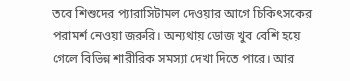তবে শিশুদের প্যারাসিটামল দেওয়ার আগে চিকিৎসকের পরামর্শ নেওয়া জরুরি। অন্যথায় ডোজ খুব বেশি হয়ে গেলে বিভিন্ন শারীরিক সমস্যা দেখা দিতে পারে। আর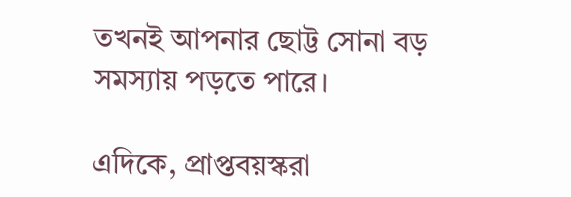তখনই আপনার ছোট্ট সোনা বড় সমস্যায় পড়তে পারে।

এদিকে, প্রাপ্তবয়স্করা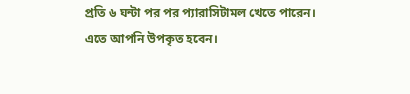প্রতি ৬ ঘন্টা পর পর প্যারাসিটামল খেতে পারেন। এতে আপনি উপকৃত হবেন।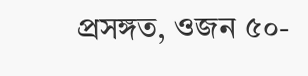প্রসঙ্গত, ওজন ৫০-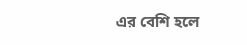এর বেশি হলে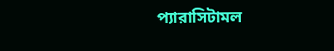প্যারাসিটামল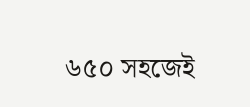৬৫০ সহজেই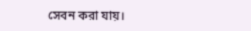সেবন করা যায়।